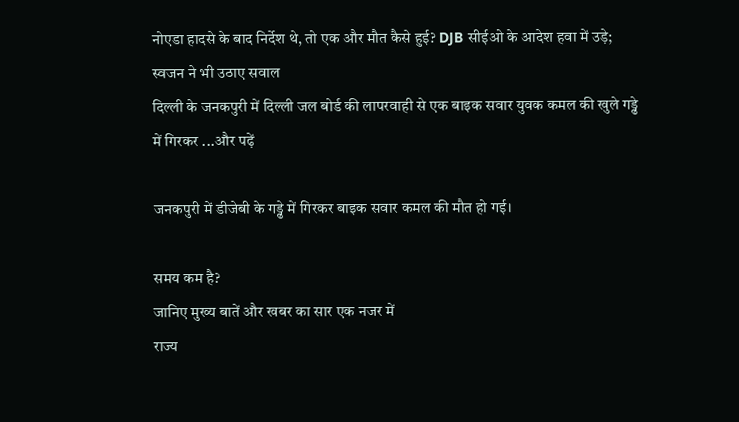नोएडा हादसे के बाद निर्देश थे, तो एक और मौत कैसे हुई? DJB सीईओ के आदेश हवा में उड़े; स्वजन ने भी उठाए सवाल
दिल्ली के जनकपुरी में दिल्ली जल बोर्ड की लापरवाही से एक बाइक सवार युवक कमल की खुले गड्ढे में गिरकर ...और पढ़ें

जनकपुरी में डीजेबी के गड्ढे में गिरकर बाइक सवार कमल की मौत हो गई।

समय कम है?
जानिए मुख्य बातें और खबर का सार एक नजर में
राज्य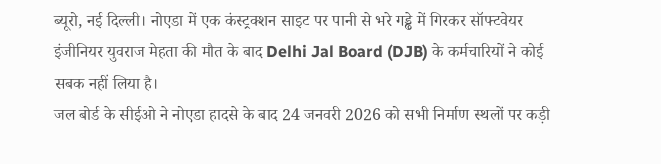ब्यूरो, नई दिल्ली। नोएडा में एक कंस्ट्रक्शन साइट पर पानी से भरे गड्ढे में गिरकर सॉफ्टवेयर इंजीनियर युवराज मेहता की मौत के बाद Delhi Jal Board (DJB) के कर्मचारियों ने कोई सबक नहीं लिया है।
जल बोर्ड के सीईओ ने नोएडा हादसे के बाद 24 जनवरी 2026 को सभी निर्माण स्थलों पर कड़ी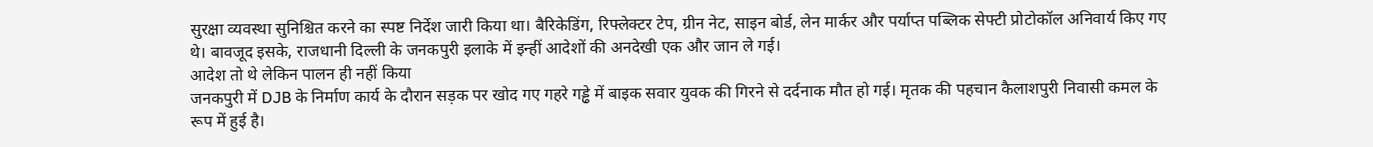सुरक्षा व्यवस्था सुनिश्चित करने का स्पष्ट निर्देश जारी किया था। बैरिकेडिंग, रिफ्लेक्टर टेप, ग्रीन नेट, साइन बोर्ड, लेन मार्कर और पर्याप्त पब्लिक सेफ्टी प्रोटोकॉल अनिवार्य किए गए थे। बावजूद इसके, राजधानी दिल्ली के जनकपुरी इलाके में इन्हीं आदेशों की अनदेखी एक और जान ले गई।
आदेश तो थे लेकिन पालन ही नहीं किया
जनकपुरी में DJB के निर्माण कार्य के दौरान सड़क पर खोद गए गहरे गड्ढे में बाइक सवार युवक की गिरने से दर्दनाक मौत हो गई। मृतक की पहचान कैलाशपुरी निवासी कमल के रूप में हुई है।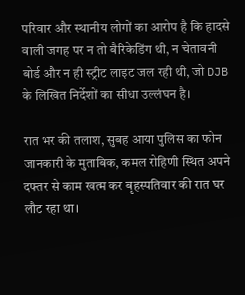परिवार और स्थानीय लोगों का आरोप है कि हादसे वाली जगह पर न तो बैरिकेडिंग थी, न चेतावनी बोर्ड और न ही स्ट्रीट लाइट जल रही थी, जो DJB के लिखित निर्देशों का सीधा उल्लंघन है।

रात भर की तलाश, सुबह आया पुलिस का फोन
जानकारी के मुताबिक, कमल रोहिणी स्थित अपने दफ्तर से काम खत्म कर बृहस्पतिवार की रात घर लौट रहा था।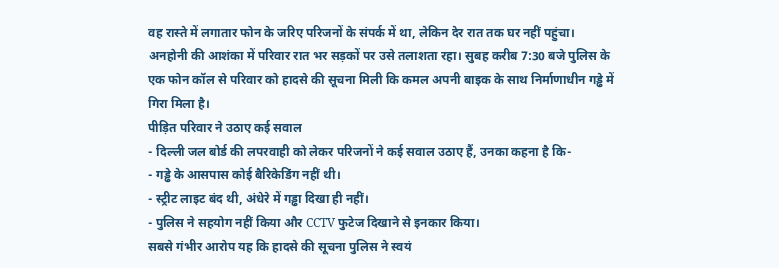वह रास्ते में लगातार फोन के जरिए परिजनों के संपर्क में था, लेकिन देर रात तक घर नहीं पहुंचा।
अनहोनी की आशंका में परिवार रात भर सड़कों पर उसे तलाशता रहा। सुबह करीब 7:30 बजे पुलिस के एक फोन कॉल से परिवार को हादसे की सूचना मिली कि कमल अपनी बाइक के साथ निर्माणाधीन गड्ढे में गिरा मिला है।
पीड़ित परिवार ने उठाए कई सवाल
- दिल्ली जल बोर्ड की लपरवाही को लेकर परिजनों ने कई सवाल उठाए हैं, उनका कहना है कि-
- गड्ढे के आसपास कोई बैरिकेडिंग नहीं थी।
- स्ट्रीट लाइट बंद थी, अंधेरे में गड्ढा दिखा ही नहीं।
- पुलिस ने सहयोग नहीं किया और CCTV फुटेज दिखाने से इनकार किया।
सबसे गंभीर आरोप यह कि हादसे की सूचना पुलिस ने स्वयं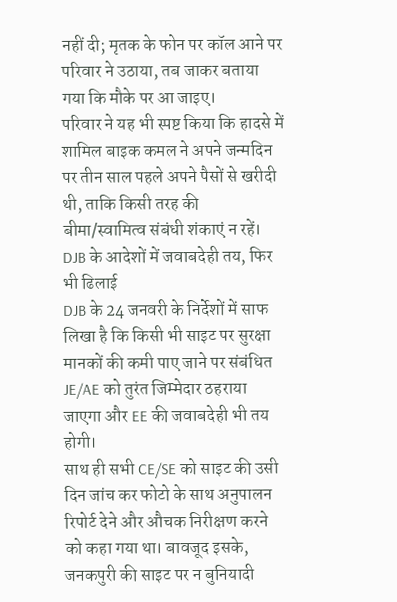नहीं दी; मृतक के फोन पर कॉल आने पर परिवार ने उठाया, तब जाकर बताया गया कि मौके पर आ जाइए।
परिवार ने यह भी स्पष्ट किया कि हादसे में शामिल बाइक कमल ने अपने जन्मदिन पर तीन साल पहले अपने पैसों से खरीदी थी, ताकि किसी तरह की बीमा/स्वामित्व संबंधी शंकाएं न रहें।
DJB के आदेशों में जवाबदेही तय, फिर भी ढिलाई
DJB के 24 जनवरी के निर्देशों में साफ लिखा है कि किसी भी साइट पर सुरक्षा मानकों की कमी पाए जाने पर संबंधित JE/AE को तुरंत जिम्मेदार ठहराया जाएगा और EE की जवाबदेही भी तय होगी।
साथ ही सभी CE/SE को साइट की उसी दिन जांच कर फोटो के साथ अनुपालन रिपोर्ट देने और औचक निरीक्षण करने को कहा गया था। बावजूद इसके, जनकपुरी की साइट पर न बुनियादी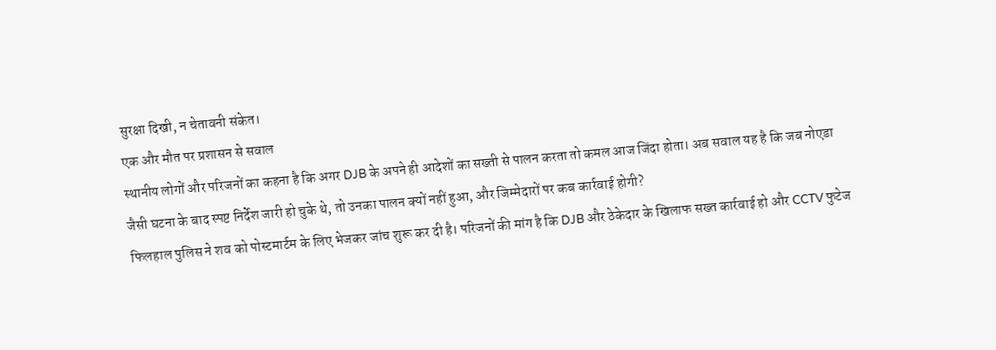सुरक्षा दिखी, न चेतावनी संकेत।
एक और मौत पर प्रशासन से सवाल
स्थानीय लोगों और परिजनों का कहना है कि अगर DJB के अपने ही आदेशों का सख्ती से पालन करता तो कमल आज जिंदा होता। अब सवाल यह है कि जब नोएडा जैसी घटना के बाद स्पष्ट निर्देश जारी हो चुके थे, तो उनका पालन क्यों नहीं हुआ, और जिम्मेदारों पर कब कार्रवाई होगी?
फिलहाल पुलिस ने शव को पोस्टमार्टम के लिए भेजकर जांच शुरू कर दी है। परिजनों की मांग है कि DJB और ठेकेदार के खिलाफ सख्त कार्रवाई हो और CCTV फुटेज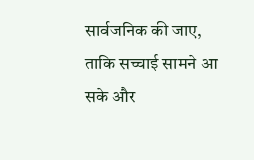सार्वजनिक की जाए, ताकि सच्चाई सामने आ सके और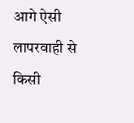आगे ऐसी लापरवाही से किसी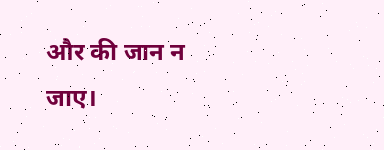और की जान न जाए।